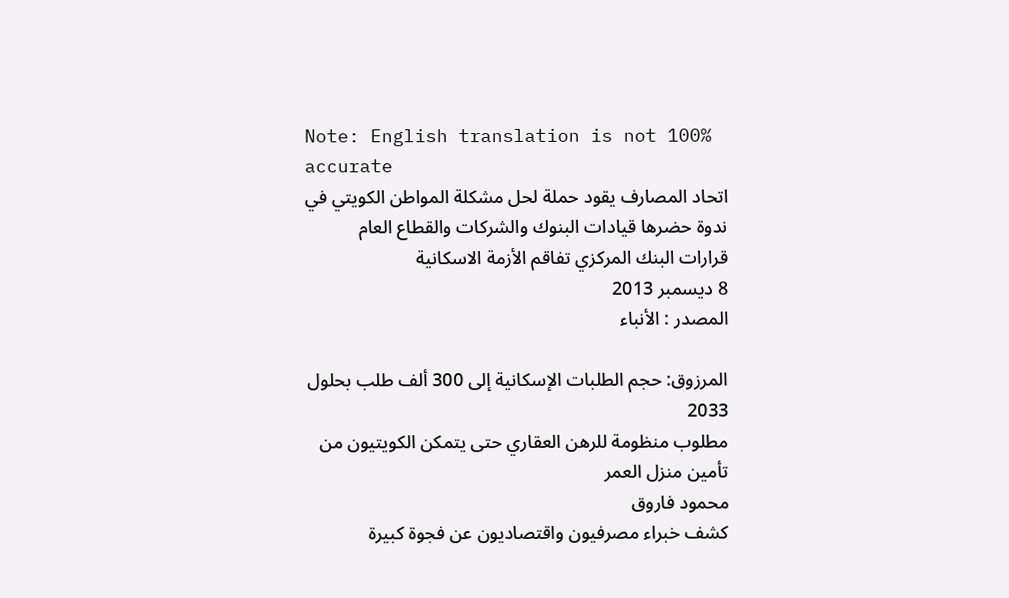Note: English translation is not 100% accurate
اتحاد المصارف يقود حملة لحل مشكلة المواطن الكويتي في ندوة حضرها قيادات البنوك والشركات والقطاع العام
قرارات البنك المركزي تفاقم الأزمة الاسكانية
8 ديسمبر 2013
المصدر : الأنباء

المرزوق: حجم الطلبات الإسكانية إلى 300 ألف طلب بحلول 2033
مطلوب منظومة للرهن العقاري حتى يتمكن الكويتيون من تأمين منزل العمر
محمود فاروق
كشف خبراء مصرفيون واقتصاديون عن فجوة كبيرة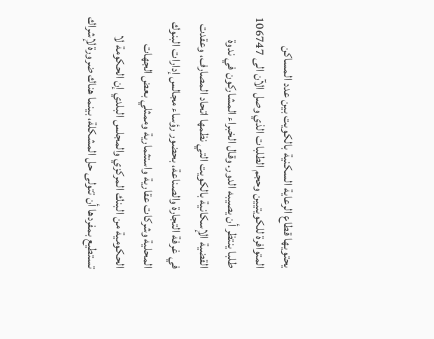يحتويها قطاع الرعاية السكنية بالكويت بين عدد المساكن المتوافرة للكويتيين وحجم الطلبات الذي وصل الآن الى 106747 طلبا ينتظر أن يصيبه الدور. وقال الخبراء المشاركون في ندوة القضية الإسكانية بالكويت التي نظمها اتحاد المصارف، وعقدت في غرفة التجارة والصناعة، بحضور رؤساء مجالس إدارات البنوك المحلية وشركات عقارية واستثمارية وممثلي بعض الجهات الحكومية من البنك المركزي والمجلس البلدي إن الحكومة لا تستطيع بمفردها أن تتولى حل المشكلة، بينما هناك ضرورة لإشراك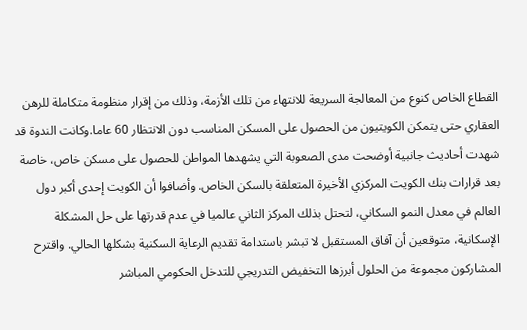القطاع الخاص كنوع من المعالجة السريعة للانتهاء من تلك الأزمة، وذلك من إقرار منظومة متكاملة للرهن العقاري حتى يتمكن الكويتيون من الحصول على المسكن المناسب دون الانتظار 60 عاما.وكانت الندوة قد شهدت أحاديث جانبية أوضحت مدى الصعوبة التي يشهدها المواطن للحصول على مسكن خاص، خاصة بعد قرارات بنك الكويت المركزي الأخيرة المتعلقة بالسكن الخاص. وأضافوا أن الكويت إحدى أكبر دول العالم في معدل النمو السكاني، لتحتل بذلك المركز الثاني عالميا في عدم قدرتها على حل المشكلة الإسكانية، متوقعين أن آفاق المستقبل لا تبشر باستدامة تقديم الرعاية السكنية بشكلها الحالي. واقترح المشاركون مجموعة من الحلول أبرزها التخفيض التدريجي للتدخل الحكومي المباشر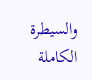والسيطرة الكاملة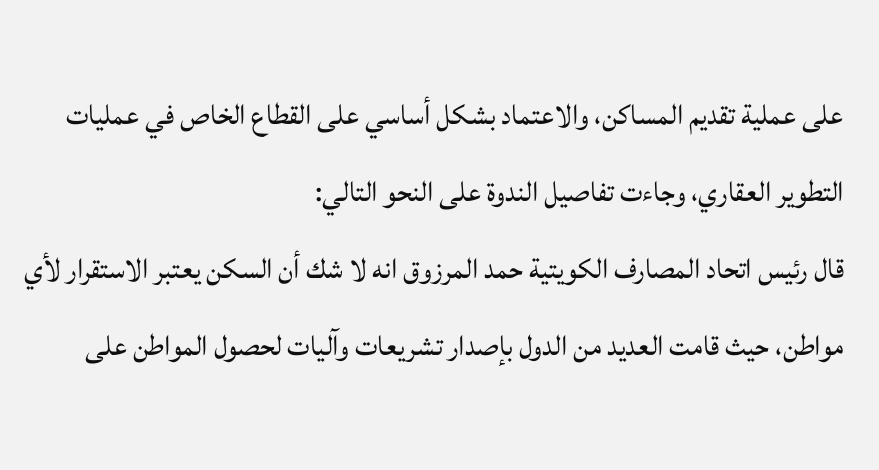على عملية تقديم المساكن، والاعتماد بشكل أساسي على القطاع الخاص في عمليات التطوير العقاري، وجاءت تفاصيل الندوة على النحو التالي:
قال رئيس اتحاد المصارف الكويتية حمد المرزوق انه لا شك أن السكن يعتبر الاستقرار لأي مواطن، حيث قامت العديد من الدول بإصدار تشريعات وآليات لحصول المواطن على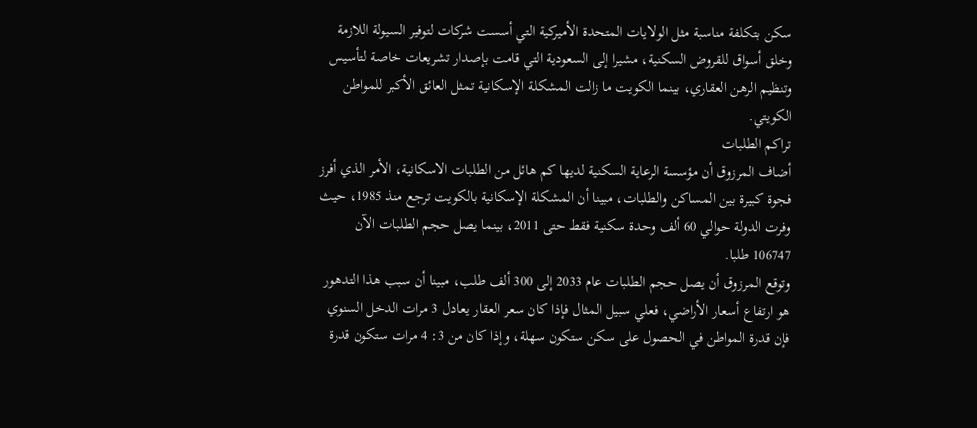سكن بتكلفة مناسبة مثل الولايات المتحدة الأميركية التي أسست شركات لتوفير السيولة اللازمة وخلق أسواق للقروض السكنية، مشيرا إلى السعودية التي قامت بإصدار تشريعات خاصة لتأسيس وتنظيم الرهن العقاري، بينما الكويت ما زالت المشكلة الإسكانية تمثل العائق الأكبر للمواطن الكويتي.
تراكم الطلبات
أضاف المرزوق أن مؤسسة الرعاية السكنية لديها كم هائل من الطلبات الاسكانية، الأمر الذي أفرز فجوة كبيرة بين المساكن والطلبات، مبينا أن المشكلة الإسكانية بالكويت ترجع منذ 1985، حيث وفرت الدولة حوالي 60 ألف وحدة سكنية فقط حتى 2011، بينما يصل حجم الطلبات الآن 106747 طلبا.
وتوقع المرزوق أن يصل حجم الطلبات عام 2033 إلى 300 ألف طلب، مبينا أن سبب هذا التدهور هو ارتفاع أسعار الأراضي، فعلي سبيل المثال فإذا كان سعر العقار يعادل 3 مرات الدخل السنوي فإن قدرة المواطن في الحصول على سكن ستكون سهلة، وإذا كان من 3: 4 مرات ستكون قدرة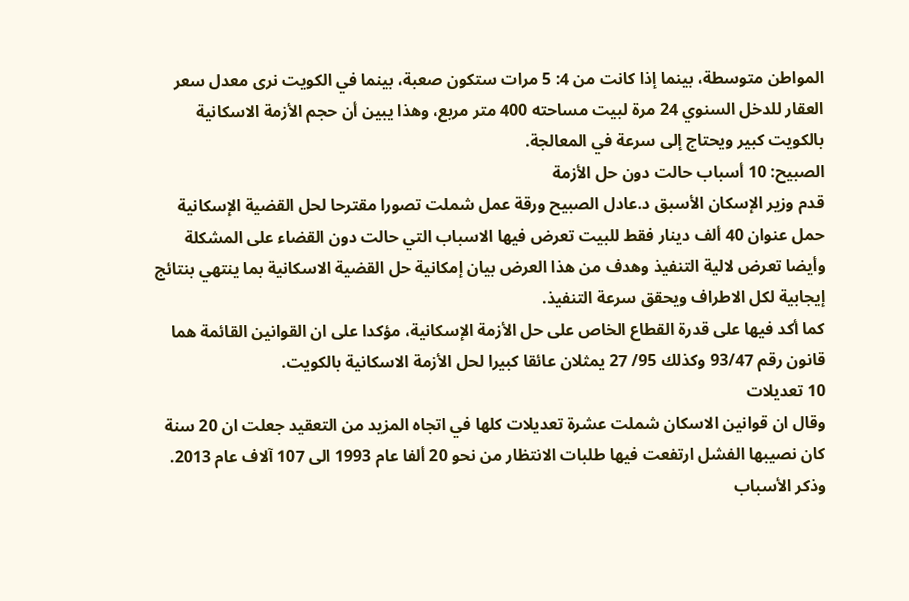المواطن متوسطة، بينما إذا كانت من 4: 5 مرات ستكون صعبة، بينما في الكويت نرى معدل سعر العقار للدخل السنوي 24 مرة لبيت مساحته 400 متر مربع، وهذا يبين أن حجم الأزمة الاسكانية بالكويت كبير ويحتاج إلى سرعة في المعالجة.
الصبيح: 10 أسباب حالت دون حل الأزمة
قدم وزير الإسكان الأسبق د.عادل الصبيح ورقة عمل شملت تصورا مقترحا لحل القضية الإسكانية حمل عنوان 40 ألف دينار فقط للبيت تعرض فيها الاسباب التي حالت دون القضاء على المشكلة وأيضا تعرض لالية التنفيذ وهدف من هذا العرض بيان إمكانية حل القضية الاسكانية بما ينتهي بنتائج إيجابية لكل الاطراف ويحقق سرعة التنفيذ.
كما أكد فيها على قدرة القطاع الخاص على حل الأزمة الإسكانية، مؤكدا على ان القوانين القائمة هما قانون رقم 93/47 وكذلك 95/ 27 يمثلان عائقا كبيرا لحل الأزمة الاسكانية بالكويت.
10 تعديلات
وقال ان قوانين الاسكان شملت عشرة تعديلات كلها في اتجاه المزيد من التعقيد جعلت ان 20 سنة كان نصيبها الفشل ارتفعت فيها طلبات الانتظار من نحو 20 ألفا عام 1993 الى 107 آلاف عام 2013.
وذكر الأسباب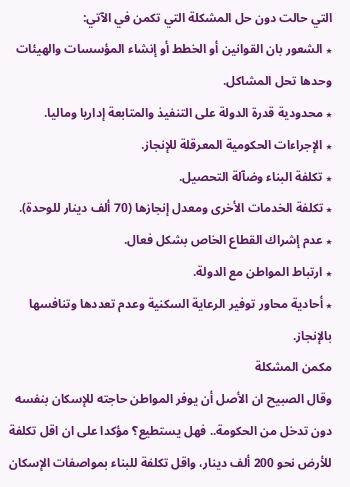التي حالت دون حل المشكلة التي تكمن في الآتي:
٭ الشعور بان القوانين أو الخطط أو إنشاء المؤسسات والهيئات وحدها تحل المشاكل.
٭ محدودية قدرة الدولة على التنفيذ والمتابعة إداريا وماليا.
٭ الإجراءات الحكومية المعرقلة للإنجاز.
٭ تكلفة البناء وضآلة التحصيل.
٭ تكلفة الخدمات الأخرى ومعدل إنجازها (70 ألف دينار للوحدة).
٭ عدم إشراك القطاع الخاص بشكل فعال.
٭ ارتباط المواطن مع الدولة.
٭ أحادية محاور توفير الرعاية السكنية وعدم تعددها وتنافسها بالإنجاز.
مكمن المشكلة
وقال الصبيح ان الأصل أن يوفر المواطن حاجته للإسكان بنفسه دون تدخل من الحكومة.. فهل يستطيع؟ مؤكدا على ان اقل تكلفة للأرض نحو 200 ألف دينار، واقل تكلفة للبناء بمواصفات الإسكان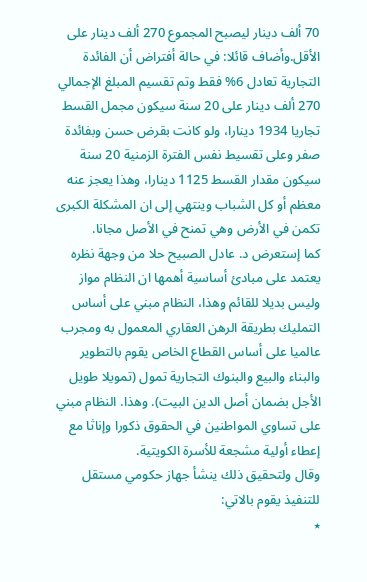70 ألف دينار ليصبح المجموع 270 ألف دينار على الأقل.وأضاف قائلا: في حالة أفتراض أن الفائدة التجارية تعادل 6% فقط وتم تقسيم المبلغ الإجمالي 270 ألف دينار على 20 سنة سيكون مجمل القسط تجاريا 1934 دينارا، ولو كانت بقرض حسن وبفائدة صفر وعلى تقسيط نفس الفترة الزمنية 20 سنة سيكون مقدار القسط 1125 دينارا، وهذا يعجز عنه معظم أو كل الشباب وينتهي إلى ان المشكلة الكبرى تكمن في الأرض وهي تمنح في الأصل مجانا.
كما إستعرض د. عادل الصبيح حلا من وجهة نظره يعتمد على مبادئ أساسية أهمها ان النظام مواز وليس بديلا للقائم وهذا، النظام مبني على أساس التمليك بطريقة الرهن العقاري المعمول به ومجرب عالميا على أساس القطاع الخاص يقوم بالتطوير والبناء والبيع والبنوك التجارية تمول (تمويلا طويل الأجل بضمان أصل الدين البيت). وهذا. النظام مبني على تساوي المواطنين في الحقوق ذكورا وإناثا مع إعطاء أولية مشجعة للأسرة الكويتية.
وقال ولتحقيق ذلك ينشأ جهاز حكومي مستقل للتنفيذ يقوم بالاتي:
٭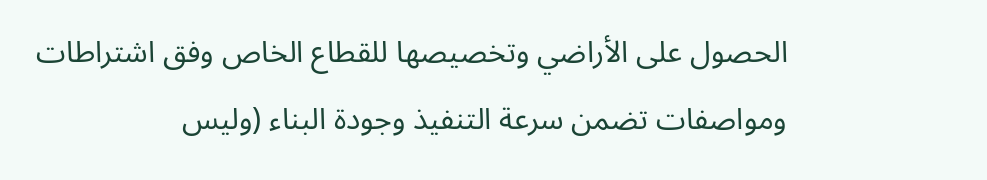الحصول على الأراضي وتخصيصها للقطاع الخاص وفق اشتراطات ومواصفات تضمن سرعة التنفيذ وجودة البناء (وليس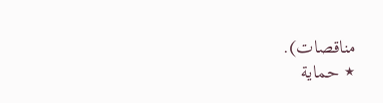مناقصات).
٭ حماية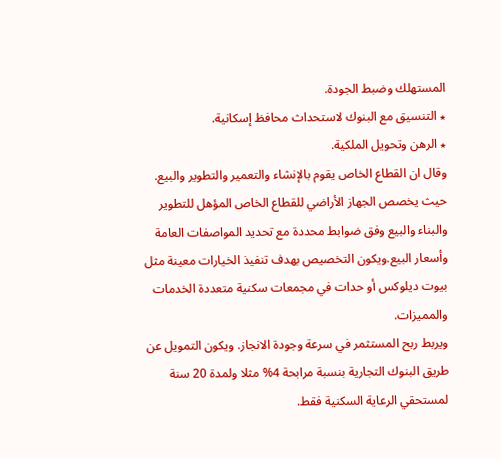المستهلك وضبط الجودة.
٭ التنسيق مع البنوك لاستحداث محافظ إسكانية.
٭ الرهن وتحويل الملكية.
وقال ان القطاع الخاص يقوم بالإنشاء والتعمير والتطوير والبيع. حيث يخصص الجهاز الأراضي للقطاع الخاص المؤهل للتطوير والبناء والبيع وفق ضوابط محددة مع تحديد المواصفات العامة وأسعار البيع.ويكون التخصيص بهدف تنفيذ الخيارات معينة مثل بيوت ديلوكس أو حدات في مجمعات سكنية متعددة الخدمات والمميزات.
ويربط ربح المستثمر في سرعة وجودة الانجاز. ويكون التمويل عن طريق البنوك التجارية بنسبة مرابحة 4% مثلا ولمدة 20 سنة لمستحقي الرعاية السكنية فقط.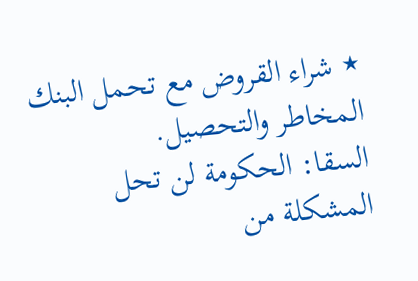٭ شراء القروض مع تحمل البنك المخاطر والتحصيل.
السقا: الحكومة لن تحل المشكلة من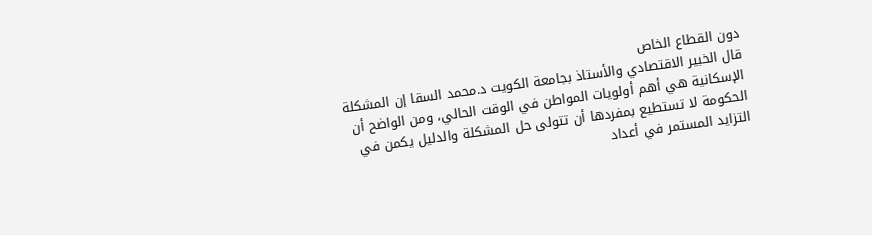دون القطاع الخاص
قال الخبير الاقتصادي والأستاذ بجامعة الكويت د.محمد السقا إن المشكلة الإسكانية هي أهم أولويات المواطن في الوقت الحالي، ومن الواضح أن الحكومة لا تستطيع بمفردها أن تتولى حل المشكلة والدليل يكمن في التزايد المستمر في أعداد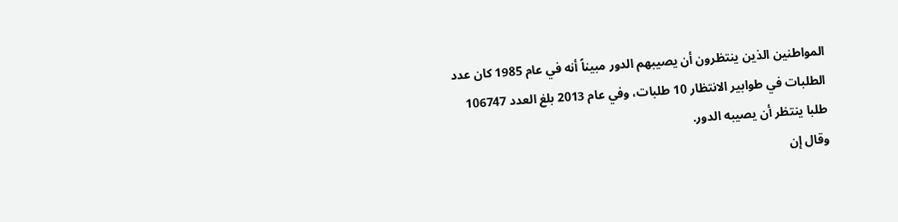المواطنين الذين ينتظرون أن يصيبهم الدور مبيناً أنه في عام 1985 كان عدد الطلبات في طوابير الانتظار 10 طلبات، وفي عام 2013 بلغ العدد 106747 طلبا ينتظر أن يصيبه الدور.
وقال إن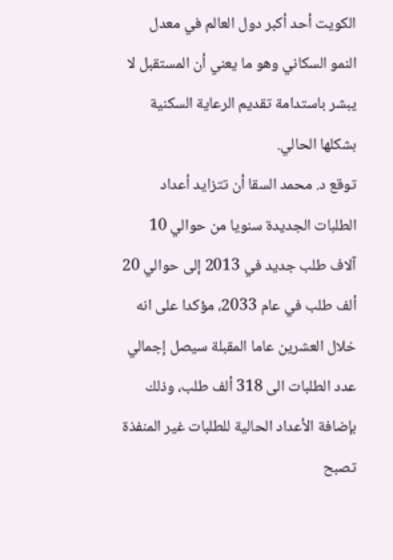الكويت أحد أكبر دول العالم في معدل النمو السكاني وهو ما يعني أن المستقبل لا يبشر باستدامة تقديم الرعاية السكنية بشكلها الحالي.
توقع د. محمد السقا أن تتزايد أعداد الطلبات الجديدة سنويا من حوالي 10 آلاف طلب جديد في 2013 إلى حوالي 20 ألف طلب في عام 2033، مؤكدا على انه خلال العشرين عاما المقبلة سيصل إجمالي عدد الطلبات الى 318 ألف طلب، وذلك بإضافة الأعداد الحالية للطلبات غير المنفذة تصبح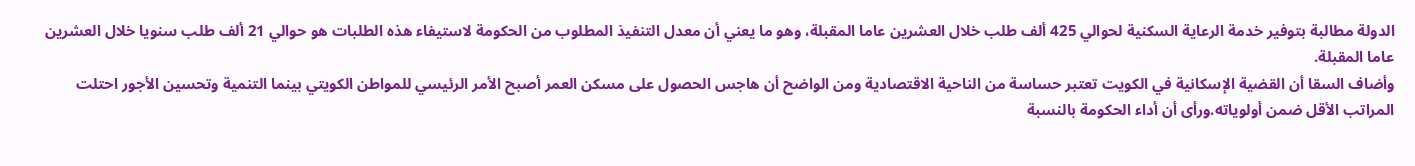الدولة مطالبة بتوفير خدمة الرعاية السكنية لحوالي 425 ألف طلب خلال العشرين عاما المقبلة، وهو ما يعني أن معدل التنفيذ المطلوب من الحكومة لاستيفاء هذه الطلبات هو حوالي 21 ألف طلب سنويا خلال العشرين عاما المقبلة.
وأضاف السقا أن القضية الإسكانية في الكويت تعتبر حساسة من الناحية الاقتصادية ومن الواضح أن هاجس الحصول على مسكن العمر أصبح الأمر الرئيسي للمواطن الكويتي بينما التنمية وتحسين الأجور احتلت المراتب الأقل ضمن أولوياته.ورأى أن أداء الحكومة بالنسبة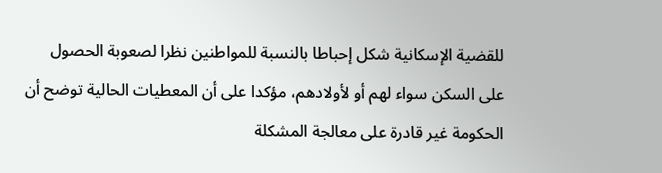للقضية الإسكانية شكل إحباطا بالنسبة للمواطنين نظرا لصعوبة الحصول على السكن سواء لهم أو لأولادهم، مؤكدا على أن المعطيات الحالية توضح أن الحكومة غير قادرة على معالجة المشكلة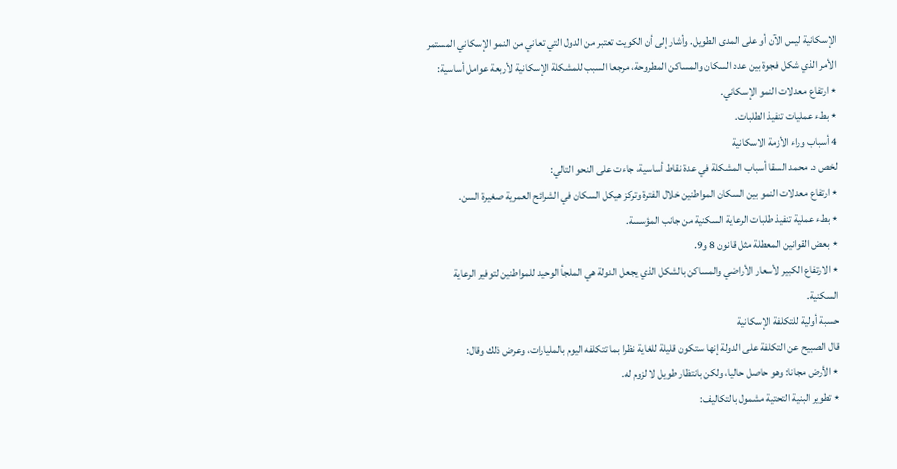الإسكانية ليس الآن أو على المدى الطويل. وأشار إلى أن الكويت تعتبر من الدول التي تعاني من النمو الإسكاني المستمر الأمر الذي شكل فجوة بين عدد السكان والمساكن المطروحة، مرجعا السبب للمشكلة الإسكانية لأربعة عوامل أساسية:
٭ ارتفاع معدلات النمو الإسكاني.
٭ بطء عمليات تنفيذ الطلبات.
4 أسباب وراء الأزمة الاسكانية
لخص د. محمد السقا أسباب المشكلة في عدة نقاط أساسية، جاءت على النحو التالي:
٭ ارتفاع معدلات النمو بين السكان المواطنين خلال الفترة وتركز هيكل السكان في الشرائح العمرية صغيرة السن.
٭ بطء عملية تنفيذ طلبات الرعاية السكنية من جانب المؤسسة.
٭ بعض القوانين المعطلة مثل قانون 8 و9.
٭ الارتفاع الكبير لأسعار الأراضي والمساكن بالشكل الذي يجعل الدولة هي الملجأ الوحيد للمواطنين لتوفير الرعاية السكنية.
حسبة أولية للتكلفة الإسكانية
قال الصبيح عن التكلفة على الدولة إنها ستكون قليلة للغاية نظرا بما تتكلفه اليوم بالمليارات، وعرض ذلك وقال:
٭ الأرض مجانا: وهو حاصل حاليا، ولكن بانتظار طويل لا لزوم له.
٭ تطوير البنية التحتية مشمول بالتكاليف: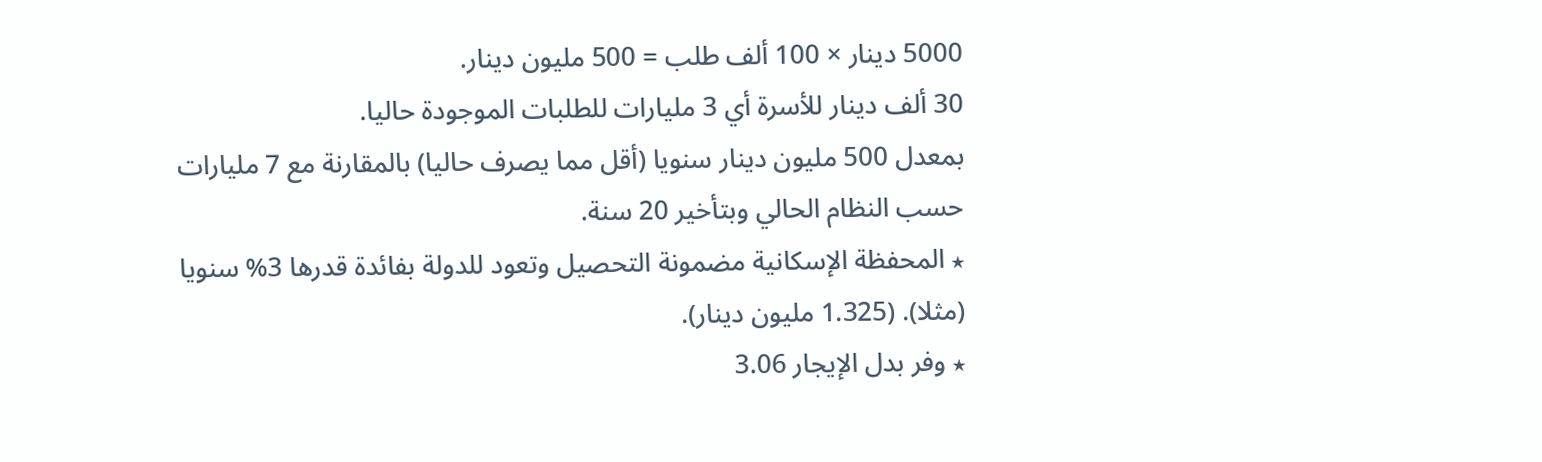5000 دينار × 100 ألف طلب = 500 مليون دينار.
30 ألف دينار للأسرة أي 3 مليارات للطلبات الموجودة حاليا.
بمعدل 500 مليون دينار سنويا (أقل مما يصرف حاليا) بالمقارنة مع 7 مليارات حسب النظام الحالي وبتأخير 20 سنة.
٭ المحفظة الإسكانية مضمونة التحصيل وتعود للدولة بفائدة قدرها 3% سنويا (مثلا). (1.325 مليون دينار).
٭ وفر بدل الإيجار 3.06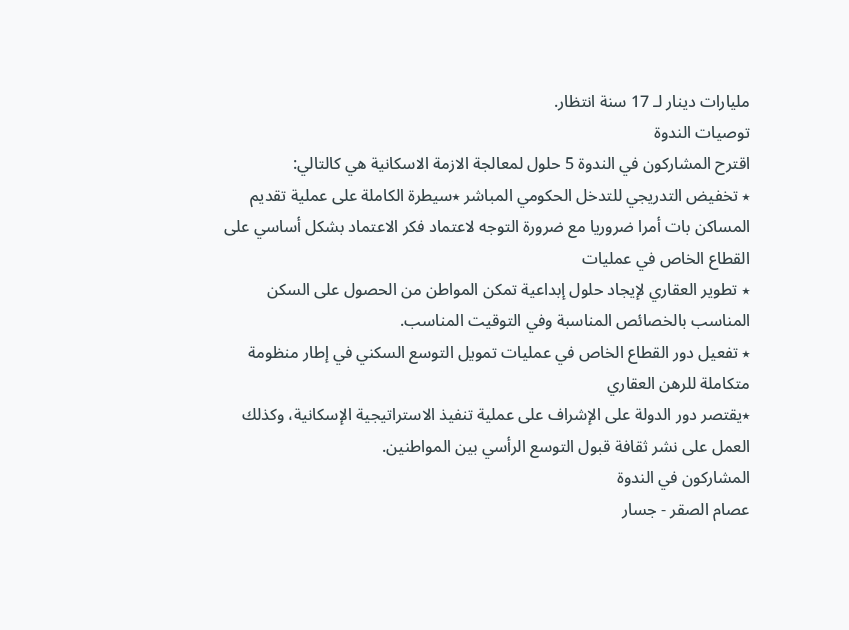مليارات دينار لـ 17 سنة انتظار.
توصيات الندوة
اقترح المشاركون في الندوة 5 حلول لمعالجة الازمة الاسكانية هي كالتالي:
٭ تخفيض التدريجي للتدخل الحكومي المباشر ٭سيطرة الكاملة على عملية تقديم المساكن بات أمرا ضروريا مع ضرورة التوجه لاعتماد فكر الاعتماد بشكل أساسي على القطاع الخاص في عمليات
٭ تطوير العقاري لإيجاد حلول إبداعية تمكن المواطن من الحصول على السكن المناسب بالخصائص المناسبة وفي التوقيت المناسب.
٭ تفعيل دور القطاع الخاص في عمليات تمويل التوسع السكني في إطار منظومة متكاملة للرهن العقاري
٭يقتصر دور الدولة على الإشراف على عملية تنفيذ الاستراتيجية الإسكانية، وكذلك العمل على نشر ثقافة قبول التوسع الرأسي بين المواطنين.
المشاركون في الندوة
عصام الصقر - جسار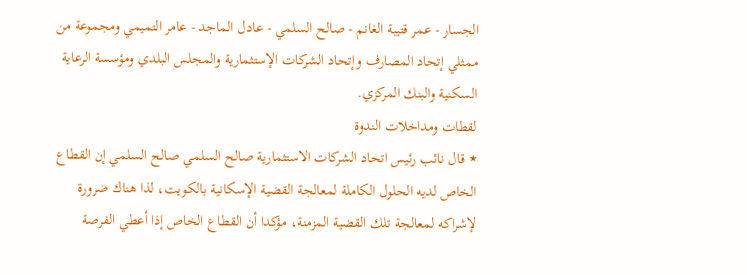الجسار - عمر قتيبة الغانم - صالح السلمي - عادل الماجد - عامر التميمي ومجموعة من ممثلي إتحاد المصارف وإتحاد الشركات الإستثمارية والمجلس البلدي ومؤسسة الرعاية السكنية والبنك المركزي.
لقطات ومداخلات الندوة
٭ قال نائب رئيس اتحاد الشركات الاستثمارية صالح السلمي صالح السلمي إن القطاع الخاص لديه الحلول الكاملة لمعالجة القضية الإسكانية بالكويت، لذا هناك ضرورة لإشراكه لمعالجة تلك القضية المزمنة، مؤكدا أن القطاع الخاص إذا أعطي الفرصة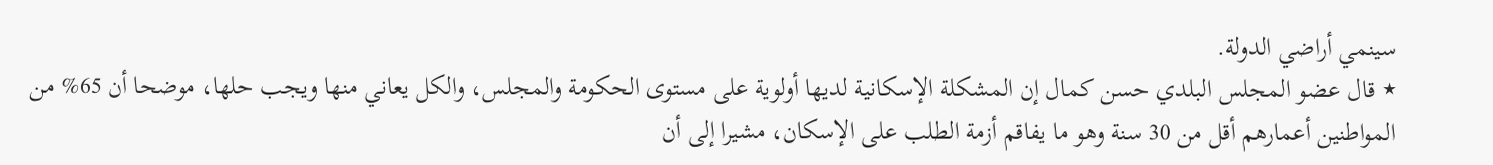سينمي أراضي الدولة.
٭ قال عضو المجلس البلدي حسن كمال إن المشكلة الإسكانية لديها أولوية على مستوى الحكومة والمجلس، والكل يعاني منها ويجب حلها، موضحا أن 65% من المواطنين أعمارهم أقل من 30 سنة وهو ما يفاقم أزمة الطلب على الإسكان، مشيرا إلى أن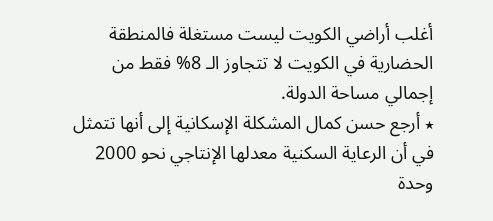أغلب أراضي الكويت ليست مستغلة فالمنطقة الحضارية في الكويت لا تتجاوز الـ 8% فقط من إجمالي مساحة الدولة.
٭ أرجع حسن كمال المشكلة الإسكانية إلى أنها تتمثل في أن الرعاية السكنية معدلها الإنتاجي نحو 2000 وحدة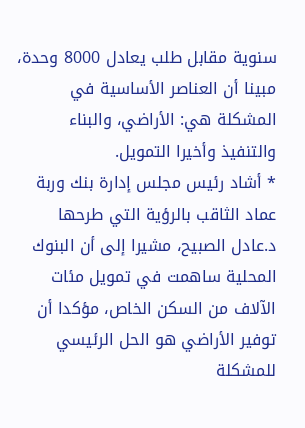سنوية مقابل طلب يعادل 8000 وحدة، مبينا أن العناصر الأساسية في المشكلة هي: الأراضي، والبناء والتنفيذ وأخيرا التمويل.
٭ أشاد رئيس مجلس إدارة بنك وربة عماد الثاقب بالرؤية التي طرحها د.عادل الصبيح، مشيرا إلى أن البنوك المحلية ساهمت في تمويل مئات الآلاف من السكن الخاص، مؤكدا أن توفير الأراضي هو الحل الرئيسي للمشكلة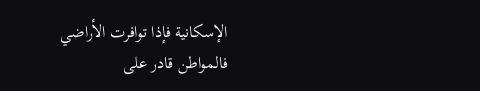الإسكانية فإذا توافرت الأراضي فالمواطن قادر على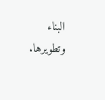البناء وتطويرها.